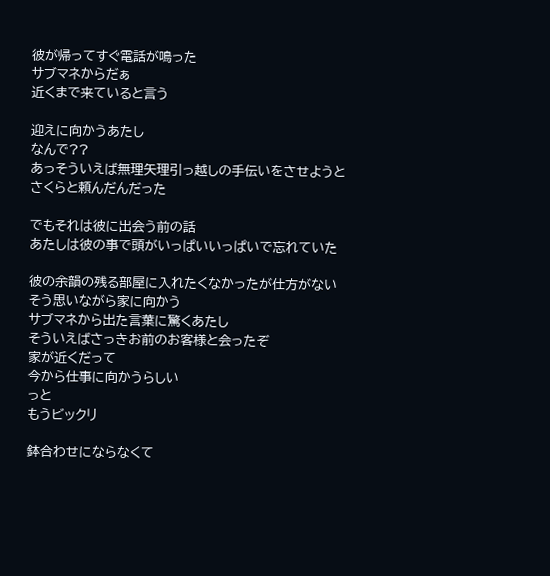彼が帰ってすぐ電話が鳴った
サブマネからだぁ
近くまで来ていると言う

迎えに向かうあたし
なんで??
あっそういえば無理矢理引っ越しの手伝いをさせようとさくらと頼んだんだった

でもそれは彼に出会う前の話
あたしは彼の事で頭がいっぱいいっぱいで忘れていた

彼の余韻の残る部屋に入れたくなかったが仕方がない
そう思いながら家に向かう
サブマネから出た言葉に驚くあたし
そういえばさっきお前のお客様と会ったぞ
家が近くだって
今から仕事に向かうらしい
っと
もうビックリ

鉢合わせにならなくて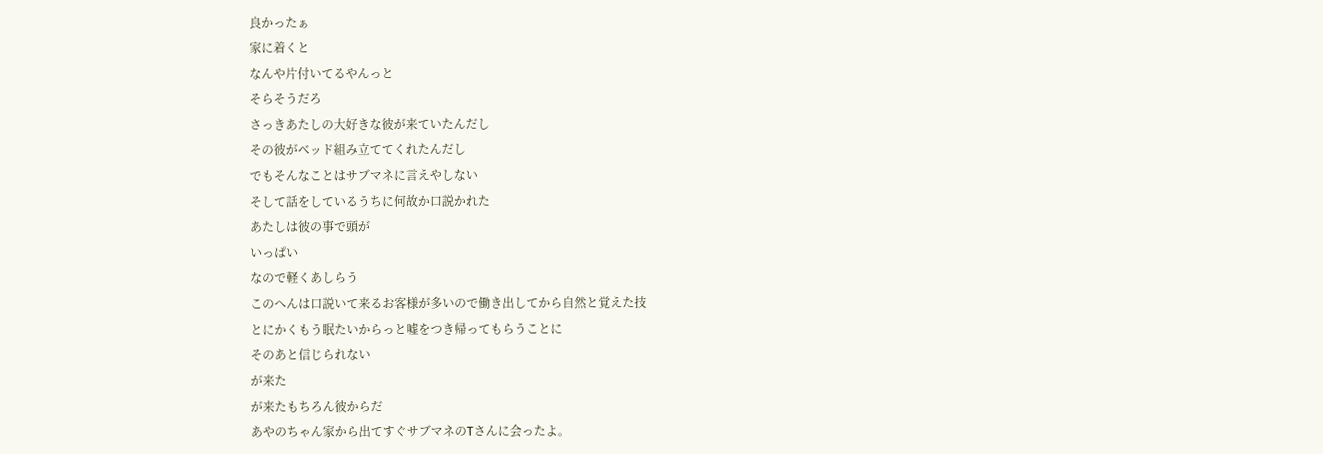良かったぁ
家に着くと
なんや片付いてるやんっと
そらそうだろ
さっきあたしの大好きな彼が来ていたんだし
その彼がベッド組み立ててくれたんだし
でもそんなことはサブマネに言えやしない
そして話をしているうちに何故か口説かれた
あたしは彼の事で頭が
いっぱい
なので軽くあしらう
このへんは口説いて来るお客様が多いので働き出してから自然と覚えた技
とにかくもう眠たいからっと嘘をつき帰ってもらうことに
そのあと信じられない
が来た
が来たもちろん彼からだ
あやのちゃん家から出てすぐサブマネのTさんに会ったよ。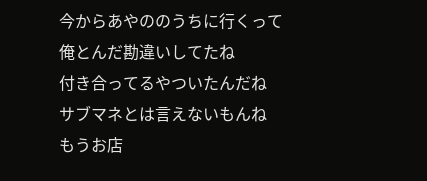今からあやののうちに行くって
俺とんだ勘違いしてたね
付き合ってるやついたんだね
サブマネとは言えないもんね
もうお店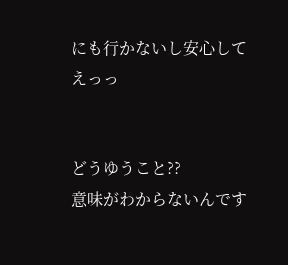にも行かないし安心して
えっっ


どうゆうこと??
意味がわからないんです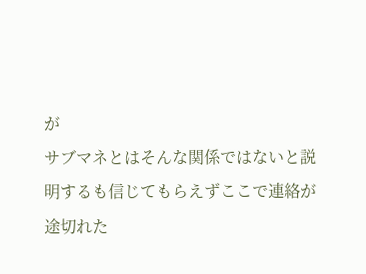が
サブマネとはそんな関係ではないと説明するも信じてもらえずここで連絡が途切れた